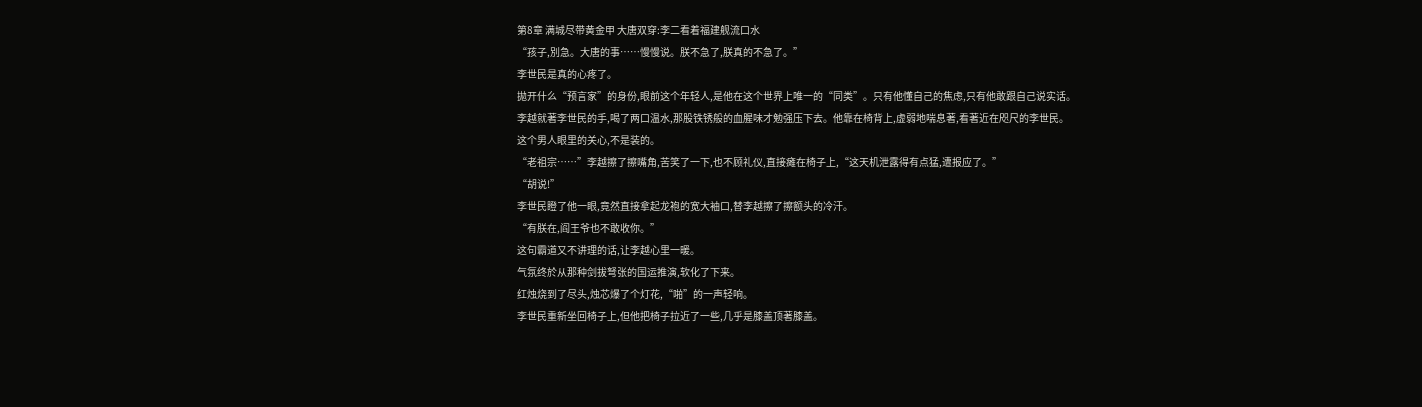第8章 满城尽带黄金甲 大唐双穿:李二看着福建舰流口水
“孩子,別急。大唐的事……慢慢说。朕不急了,朕真的不急了。”
李世民是真的心疼了。
拋开什么“预言家”的身份,眼前这个年轻人,是他在这个世界上唯一的“同类”。只有他懂自己的焦虑,只有他敢跟自己说实话。
李越就著李世民的手,喝了两口温水,那股铁锈般的血腥味才勉强压下去。他靠在椅背上,虚弱地喘息著,看著近在咫尺的李世民。
这个男人眼里的关心,不是装的。
“老祖宗……”李越擦了擦嘴角,苦笑了一下,也不顾礼仪,直接瘫在椅子上,“这天机泄露得有点猛,遭报应了。”
“胡说!”
李世民瞪了他一眼,竟然直接拿起龙袍的宽大袖口,替李越擦了擦额头的冷汗。
“有朕在,阎王爷也不敢收你。”
这句霸道又不讲理的话,让李越心里一暖。
气氛终於从那种剑拔弩张的国运推演,软化了下来。
红烛烧到了尽头,烛芯爆了个灯花,“啪”的一声轻响。
李世民重新坐回椅子上,但他把椅子拉近了一些,几乎是膝盖顶著膝盖。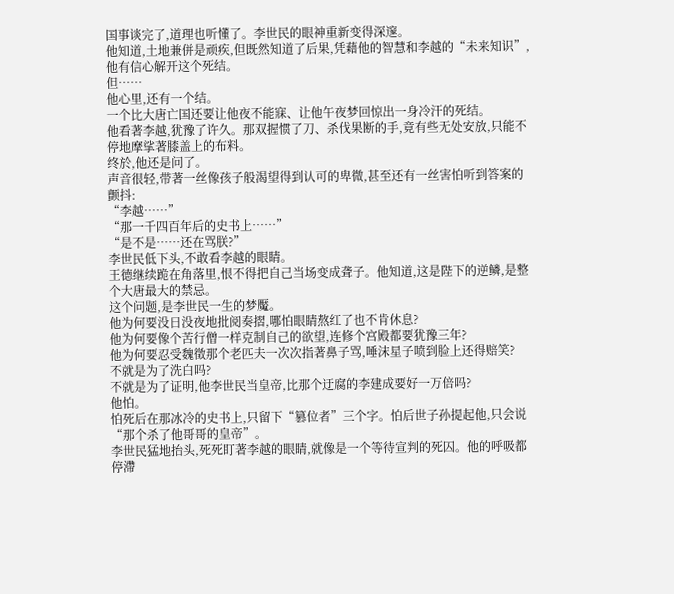国事谈完了,道理也听懂了。李世民的眼神重新变得深邃。
他知道,土地兼併是顽疾,但既然知道了后果,凭藉他的智慧和李越的“未来知识”,他有信心解开这个死结。
但……
他心里,还有一个结。
一个比大唐亡国还要让他夜不能寐、让他午夜梦回惊出一身冷汗的死结。
他看著李越,犹豫了许久。那双握惯了刀、杀伐果断的手,竟有些无处安放,只能不停地摩挲著膝盖上的布料。
终於,他还是问了。
声音很轻,带著一丝像孩子般渴望得到认可的卑微,甚至还有一丝害怕听到答案的颤抖:
“李越……”
“那一千四百年后的史书上……”
“是不是……还在骂朕?”
李世民低下头,不敢看李越的眼睛。
王德继续跪在角落里,恨不得把自己当场变成聋子。他知道,这是陛下的逆鳞,是整个大唐最大的禁忌。
这个问题,是李世民一生的梦魘。
他为何要没日没夜地批阅奏摺,哪怕眼睛熬红了也不肯休息?
他为何要像个苦行僧一样克制自己的欲望,连修个宫殿都要犹豫三年?
他为何要忍受魏徵那个老匹夫一次次指著鼻子骂,唾沫星子喷到脸上还得赔笑?
不就是为了洗白吗?
不就是为了证明,他李世民当皇帝,比那个迂腐的李建成要好一万倍吗?
他怕。
怕死后在那冰冷的史书上,只留下“篡位者”三个字。怕后世子孙提起他,只会说“那个杀了他哥哥的皇帝”。
李世民猛地抬头,死死盯著李越的眼睛,就像是一个等待宣判的死囚。他的呼吸都停滯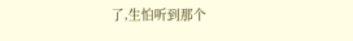了,生怕听到那个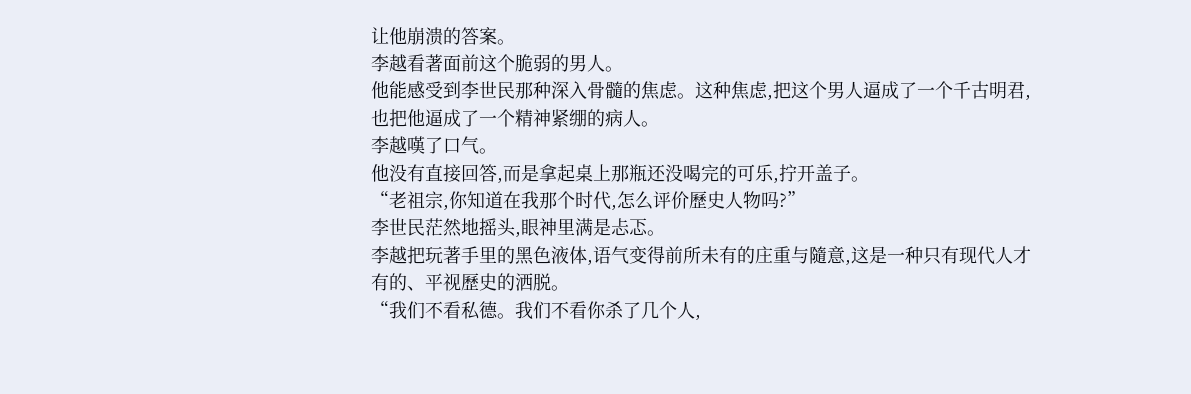让他崩溃的答案。
李越看著面前这个脆弱的男人。
他能感受到李世民那种深入骨髓的焦虑。这种焦虑,把这个男人逼成了一个千古明君,也把他逼成了一个精神紧绷的病人。
李越嘆了口气。
他没有直接回答,而是拿起桌上那瓶还没喝完的可乐,拧开盖子。
“老祖宗,你知道在我那个时代,怎么评价歷史人物吗?”
李世民茫然地摇头,眼神里满是忐忑。
李越把玩著手里的黑色液体,语气变得前所未有的庄重与隨意,这是一种只有现代人才有的、平视歷史的洒脱。
“我们不看私德。我们不看你杀了几个人,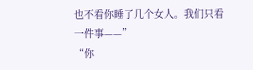也不看你睡了几个女人。我们只看一件事——”
“你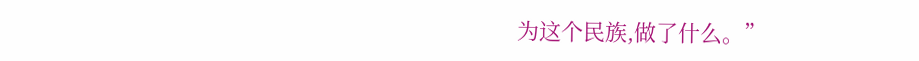为这个民族,做了什么。”